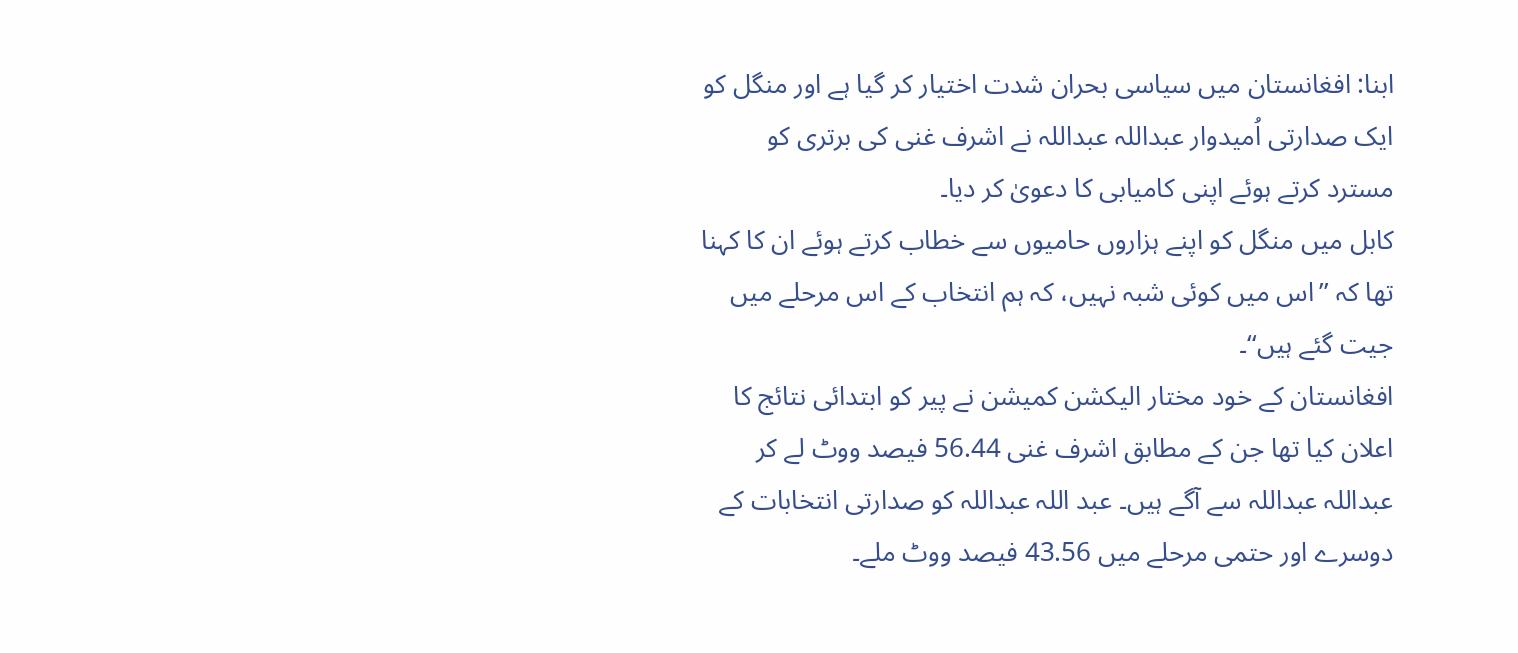ابنا: افغانستان میں سیاسی بحران شدت اختیار کر گیا ہے اور منگل کو ایک صدارتی اُمیدوار عبداللہ عبداللہ نے اشرف غنی کی برتری کو مسترد کرتے ہوئے اپنی کامیابی کا دعویٰ کر دیا۔
کابل میں منگل کو اپنے ہزاروں حامیوں سے خطاب کرتے ہوئے ان کا کہنا تھا کہ ’’اس میں کوئی شبہ نہیں، کہ ہم انتخاب کے اس مرحلے میں جیت گئے ہیں‘‘۔
افغانستان کے خود مختار الیکشن کمیشن نے پیر کو ابتدائی نتائج کا اعلان کیا تھا جن کے مطابق اشرف غنی 56.44 فیصد ووٹ لے کر عبداللہ عبداللہ سے آگے ہیں۔ عبد اللہ عبداللہ کو صدارتی انتخابات کے دوسرے اور حتمی مرحلے میں 43.56 فیصد ووٹ ملے۔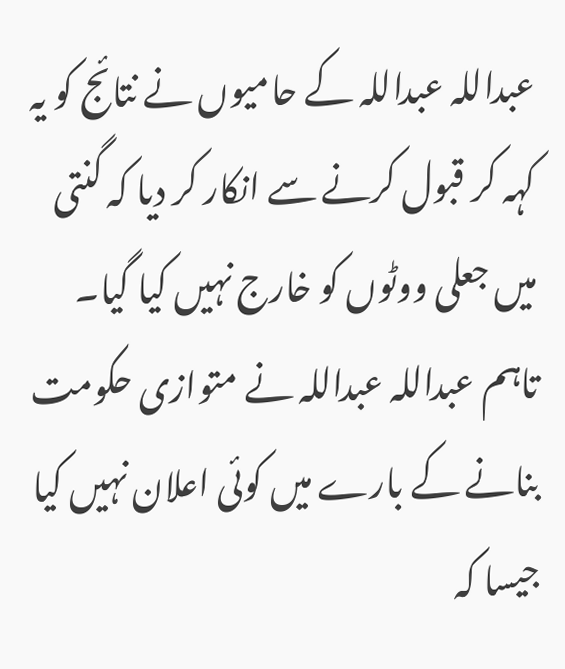عبداللہ عبداللہ کے حامیوں نے نتائج کو یہ کہہ کر قبول کرنے سے انکار کر دیا کہ گنتی میں جعلی ووٹوں کو خارج نہیں کیا گیا۔
تاہم عبداللہ عبداللہ نے متوازی حکومت بنانے کے بارے میں کوئی اعلان نہیں کیا جیسا کہ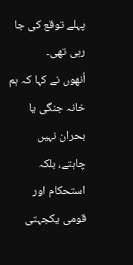پہلے توقع کی جا رہی تھی۔
اُنھوں نے کہا کہ ہم خانہ جنگی یا بحران نہیں چاہتے، بلکہ استحکام اور قومی یکجہتی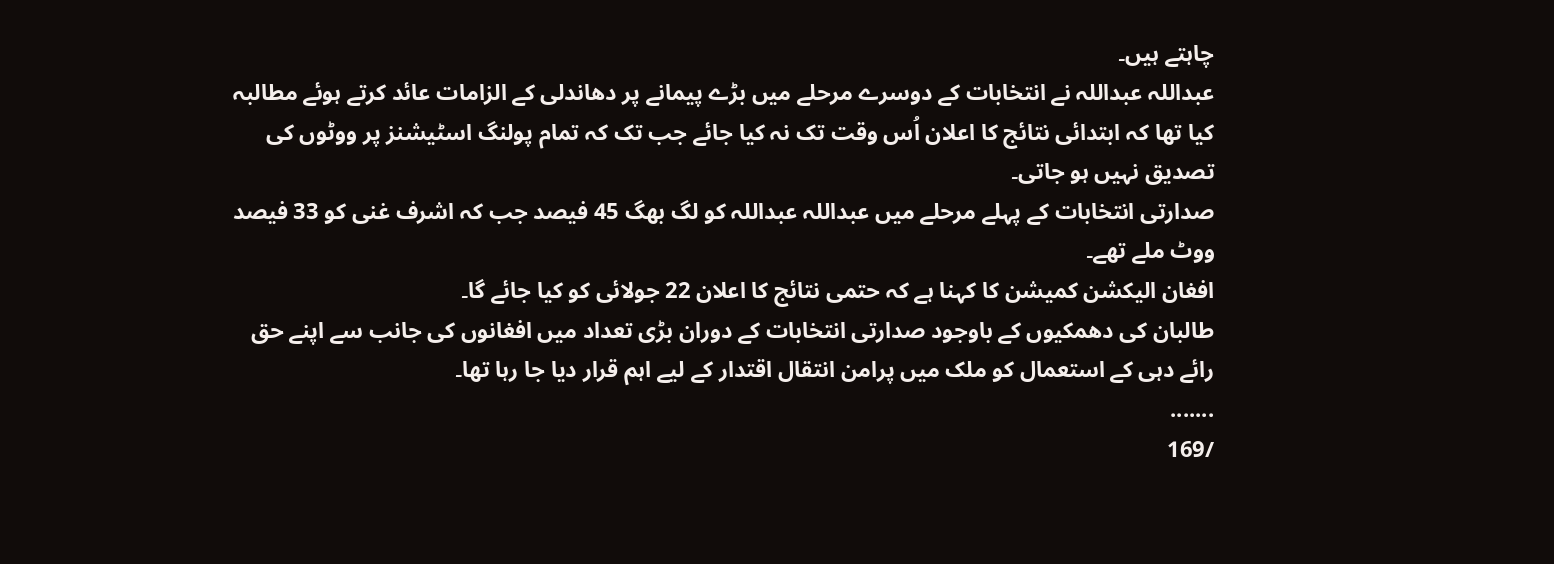چاہتے ہیں۔
عبداللہ عبداللہ نے انتخابات کے دوسرے مرحلے میں بڑے پیمانے پر دھاندلی کے الزامات عائد کرتے ہوئے مطالبہ کیا تھا کہ ابتدائی نتائج کا اعلان اُس وقت تک نہ کیا جائے جب تک کہ تمام پولنگ اسٹیشنز پر ووٹوں کی تصدیق نہیں ہو جاتی۔
صدارتی انتخابات کے پہلے مرحلے میں عبداللہ عبداللہ کو لگ بھگ 45 فیصد جب کہ اشرف غنی کو 33 فیصد ووٹ ملے تھے۔
افغان الیکشن کمیشن کا کہنا ہے کہ حتمی نتائج کا اعلان 22 جولائی کو کیا جائے گا۔
طالبان کی دھمکیوں کے باوجود صدارتی انتخابات کے دوران بڑی تعداد میں افغانوں کی جانب سے اپنے حق رائے دہی کے استعمال کو ملک میں پرامن انتقال اقتدار کے لیے اہم قرار دیا جا رہا تھا۔
.......
/169